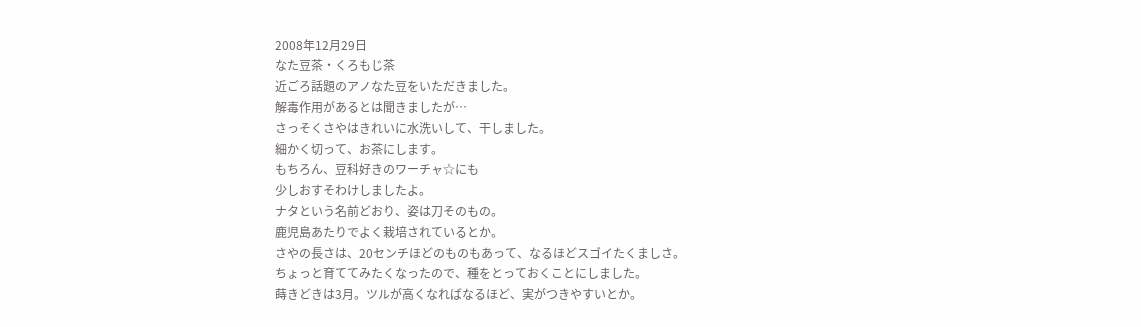2008年12月29日
なた豆茶・くろもじ茶
近ごろ話題のアノなた豆をいただきました。
解毒作用があるとは聞きましたが…
さっそくさやはきれいに水洗いして、干しました。
細かく切って、お茶にします。
もちろん、豆科好きのワーチャ☆にも
少しおすそわけしましたよ。
ナタという名前どおり、姿は刀そのもの。
鹿児島あたりでよく栽培されているとか。
さやの長さは、20センチほどのものもあって、なるほどスゴイたくましさ。
ちょっと育ててみたくなったので、種をとっておくことにしました。
蒔きどきは3月。ツルが高くなればなるほど、実がつきやすいとか。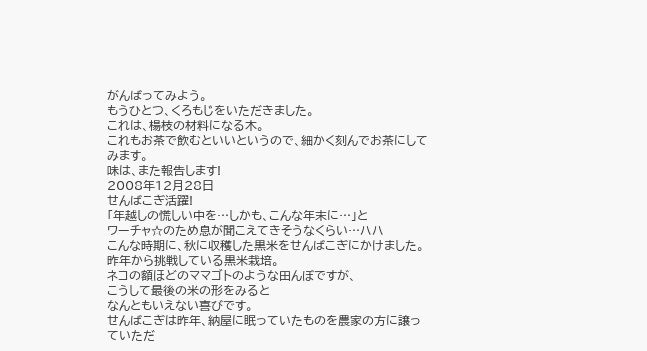がんばってみよう。
もうひとつ、くろもじをいただきました。
これは、楊枝の材料になる木。
これもお茶で飲むといいというので、細かく刻んでお茶にしてみます。
味は、また報告します!
2008年12月28日
せんばこぎ活躍!
「年越しの慌しい中を…しかも、こんな年末に…」と
ワーチャ☆のため息が聞こえてきそうなくらい…ハハ
こんな時期に、秋に収穫した黒米をせんばこぎにかけました。
昨年から挑戦している黒米栽培。
ネコの額ほどのママゴトのような田んぼですが、
こうして最後の米の形をみると
なんともいえない喜びです。
せんばこぎは昨年、納屋に眠っていたものを農家の方に譲っていただ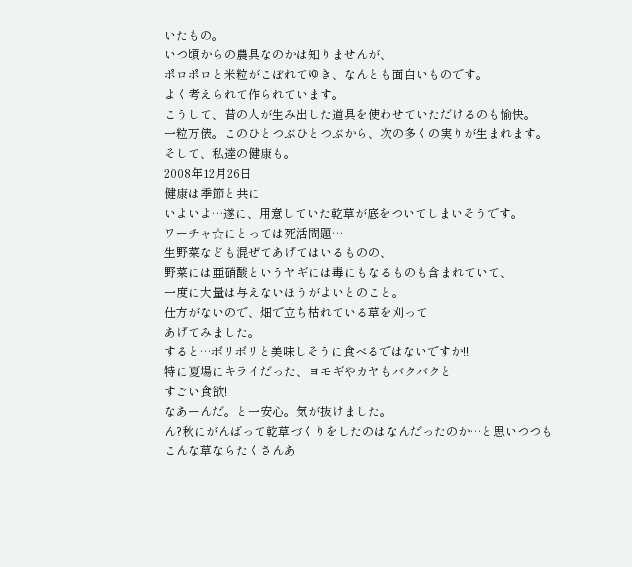いたもの。
いつ頃からの農具なのかは知りませんが、
ポロポロと米粒がこぼれてゆき、なんとも面白いものです。
よく考えられて作られています。
こうして、昔の人が生み出した道具を使わせていただけるのも愉快。
一粒万俵。このひとつぶひとつぶから、次の多くの実りが生まれます。
そして、私達の健康も。
2008年12月26日
健康は季節と共に
いよいよ…遂に、用意していた乾草が底をついてしまいそうです。
ワーチャ☆にとっては死活問題…
生野菜なども混ぜてあげてはいるものの、
野菜には亜硝酸というヤギには毒にもなるものも含まれていて、
一度に大量は与えないほうがよいとのこと。
仕方がないので、畑で立ち枯れている草を刈って
あげてみました。
すると…ボリボリと美味しそうに食べるではないですか!!
特に夏場にキライだった、ヨモギやカヤもバクバクと
すごい食欲!
なあーんだ。と一安心。気が抜けました。
ん?秋にがんばって乾草づくりをしたのはなんだったのか…と思いつつも
こんな草ならたくさんあ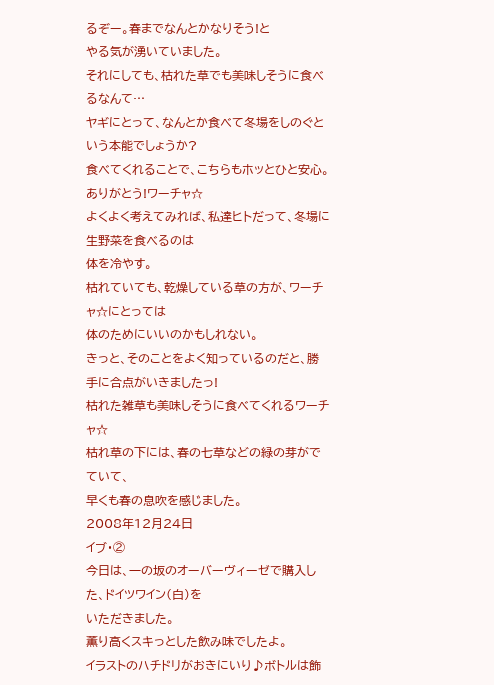るぞー。春までなんとかなりそう!と
やる気が湧いていました。
それにしても、枯れた草でも美味しそうに食べるなんて…
ヤギにとって、なんとか食べて冬場をしのぐという本能でしょうか?
食べてくれることで、こちらもホッとひと安心。
ありがとう!ワーチャ☆
よくよく考えてみれば、私達ヒトだって、冬場に生野菜を食べるのは
体を冷やす。
枯れていても、乾燥している草の方が、ワーチャ☆にとっては
体のためにいいのかもしれない。
きっと、そのことをよく知っているのだと、勝手に合点がいきましたっ!
枯れた雑草も美味しそうに食べてくれるワーチャ☆
枯れ草の下には、春の七草などの緑の芽がでていて、
早くも春の息吹を感じました。
2008年12月24日
イブ・②
今日は、一の坂のオーバーヴィーゼで購入した、ドイツワイン(白)を
いただきました。
薫り高くスキっとした飲み味でしたよ。
イラストのハチドリがおきにいり♪ボトルは飾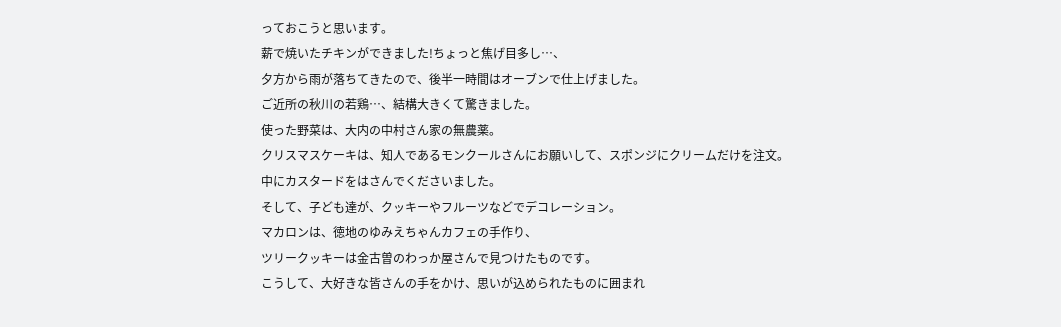っておこうと思います。
薪で焼いたチキンができました!ちょっと焦げ目多し…、
夕方から雨が落ちてきたので、後半一時間はオーブンで仕上げました。
ご近所の秋川の若鶏…、結構大きくて驚きました。
使った野菜は、大内の中村さん家の無農薬。
クリスマスケーキは、知人であるモンクールさんにお願いして、スポンジにクリームだけを注文。
中にカスタードをはさんでくださいました。
そして、子ども達が、クッキーやフルーツなどでデコレーション。
マカロンは、徳地のゆみえちゃんカフェの手作り、
ツリークッキーは金古曽のわっか屋さんで見つけたものです。
こうして、大好きな皆さんの手をかけ、思いが込められたものに囲まれ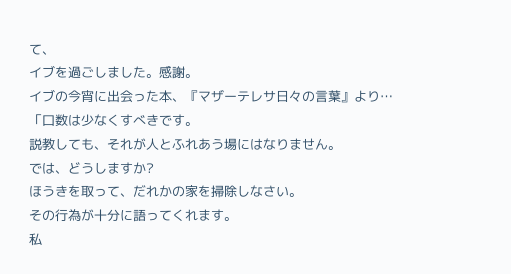て、
イブを過ごしました。感謝。
イブの今宵に出会った本、『マザーテレサ日々の言葉』より…
「口数は少なくすべきです。
説教しても、それが人とふれあう場にはなりません。
では、どうしますか?
ほうきを取って、だれかの家を掃除しなさい。
その行為が十分に語ってくれます。
私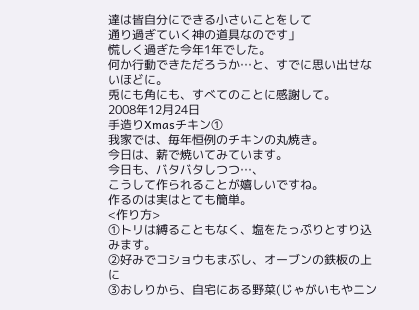達は皆自分にできる小さいことをして
通り過ぎていく神の道具なのです」
慌しく過ぎた今年1年でした。
何か行動できただろうか…と、すでに思い出せないほどに。
兎にも角にも、すべてのことに感謝して。
2008年12月24日
手造りXmasチキン①
我家では、毎年恒例のチキンの丸焼き。
今日は、薪で焼いてみています。
今日も、バタバタしつつ…、
こうして作られることが嬉しいですね。
作るのは実はとても簡単。
<作り方>
①トリは縛ることもなく、塩をたっぷりとすり込みます。
②好みでコショウもまぶし、オーブンの鉄板の上に
③おしりから、自宅にある野菜(じゃがいもやニン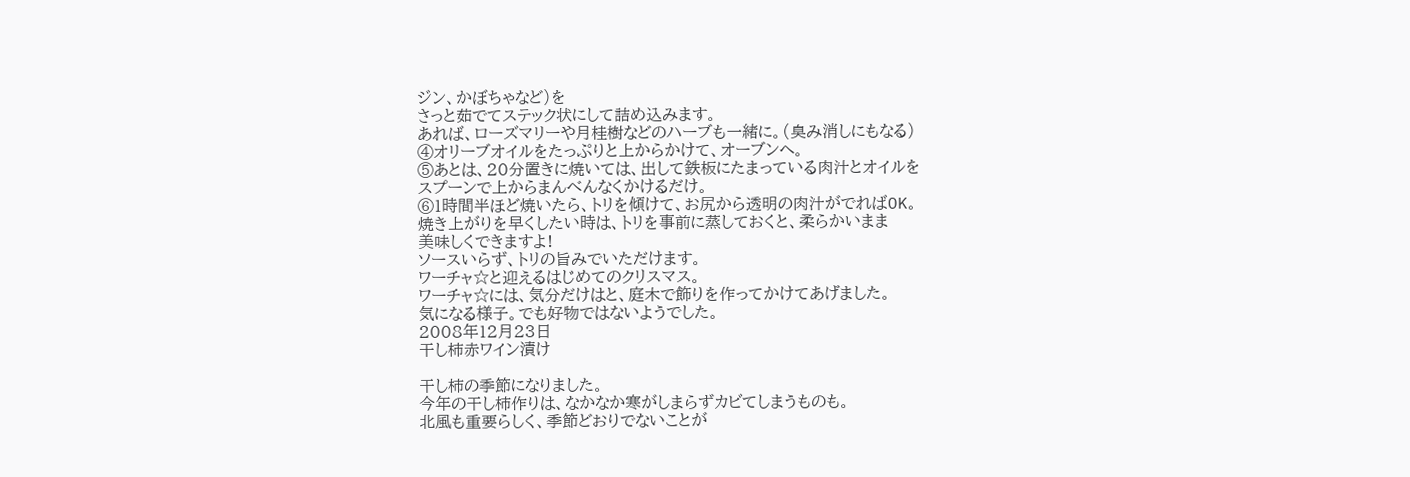ジン、かぼちゃなど)を
さっと茹でてステック状にして詰め込みます。
あれば、ローズマリーや月桂樹などのハーブも一緒に。(臭み消しにもなる)
④オリーブオイルをたっぷりと上からかけて、オーブンへ。
⑤あとは、20分置きに焼いては、出して鉄板にたまっている肉汁とオイルを
スプーンで上からまんべんなくかけるだけ。
⑥1時間半ほど焼いたら、トリを傾けて、お尻から透明の肉汁がでればOK。
焼き上がりを早くしたい時は、トリを事前に蒸しておくと、柔らかいまま
美味しくできますよ!
ソースいらず、トリの旨みでいただけます。
ワーチャ☆と迎えるはじめてのクリスマス。
ワーチャ☆には、気分だけはと、庭木で飾りを作ってかけてあげました。
気になる様子。でも好物ではないようでした。
2008年12月23日
干し柿赤ワイン漬け

干し柿の季節になりました。
今年の干し柿作りは、なかなか寒がしまらずカビてしまうものも。
北風も重要らしく、季節どおりでないことが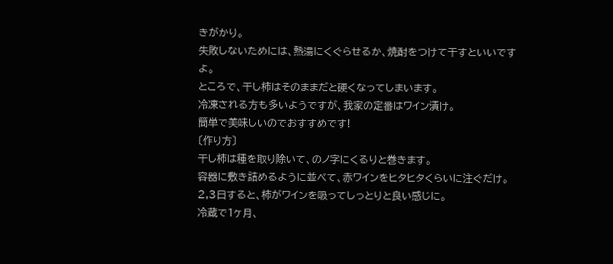きがかり。
失敗しないためには、熱湯にくぐらせるか、焼酎をつけて干すといいですよ。
ところで、干し柿はそのままだと硬くなってしまいます。
冷凍される方も多いようですが、我家の定番はワイン漬け。
簡単で美味しいのでおすすめです!
〔作り方〕
干し柿は種を取り除いて、のノ字にくるりと巻きます。
容器に敷き詰めるように並べて、赤ワインをヒタヒタくらいに注ぐだけ。
2,3日すると、柿がワインを吸ってしっとりと良い感じに。
冷蔵で1ヶ月、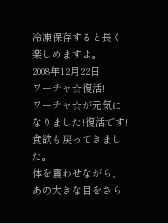冷凍保存すると長く楽しめますよ。
2008年12月22日
ワーチャ☆復活!
ワーチャ☆が元気になりました!復活です!
食欲も戻ってきました。
体を震わせながら、あの大きな目をさら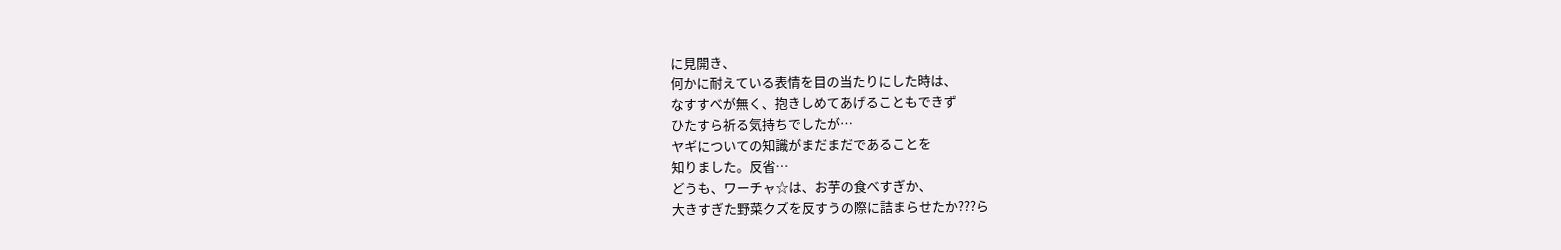に見開き、
何かに耐えている表情を目の当たりにした時は、
なすすべが無く、抱きしめてあげることもできず
ひたすら祈る気持ちでしたが…
ヤギについての知識がまだまだであることを
知りました。反省…
どうも、ワーチャ☆は、お芋の食べすぎか、
大きすぎた野菜クズを反すうの際に詰まらせたか???ら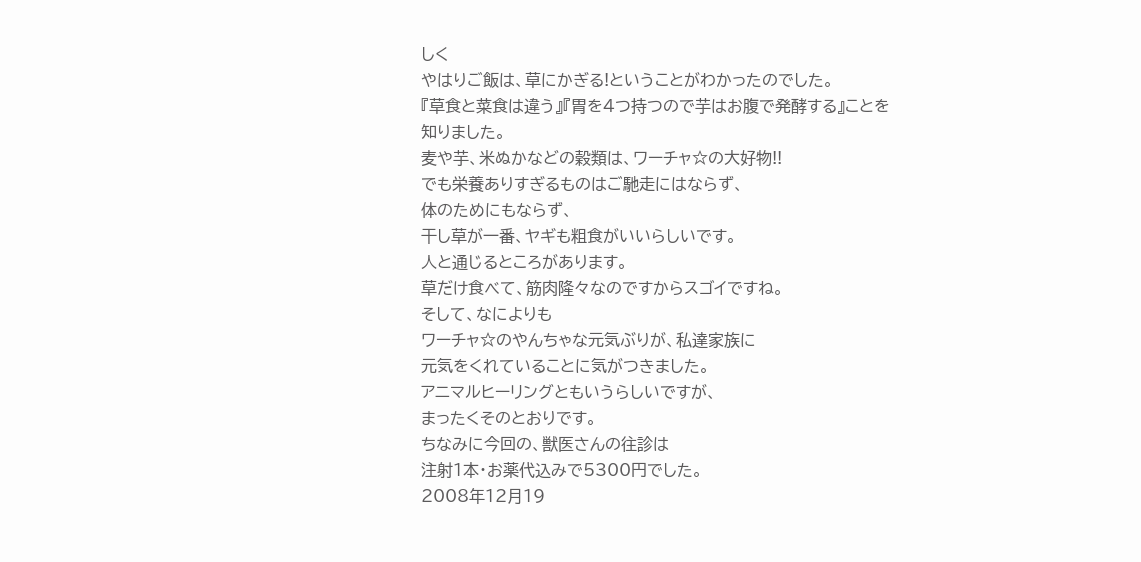しく
やはりご飯は、草にかぎる!ということがわかったのでした。
『草食と菜食は違う』『胃を4つ持つので芋はお腹で発酵する』ことを
知りました。
麦や芋、米ぬかなどの穀類は、ワーチャ☆の大好物!!
でも栄養ありすぎるものはご馳走にはならず、
体のためにもならず、
干し草が一番、ヤギも粗食がいいらしいです。
人と通じるところがあります。
草だけ食べて、筋肉隆々なのですからスゴイですね。
そして、なによりも
ワーチャ☆のやんちゃな元気ぶりが、私達家族に
元気をくれていることに気がつきました。
アニマルヒーリングともいうらしいですが、
まったくそのとおりです。
ちなみに今回の、獣医さんの往診は
注射1本・お薬代込みで5300円でした。
2008年12月19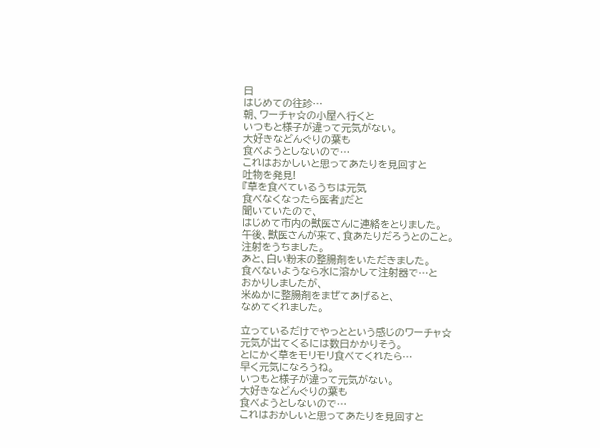日
はじめての往診…
朝、ワーチャ☆の小屋へ行くと
いつもと様子が違って元気がない。
大好きなどんぐりの葉も
食べようとしないので…
これはおかしいと思ってあたりを見回すと
吐物を発見!
『草を食べているうちは元気
食べなくなったら医者』だと
聞いていたので、
はじめて市内の獣医さんに連絡をとりました。
午後、獣医さんが来て、食あたりだろうとのこと。
注射をうちました。
あと、白い粉末の整腸剤をいただきました。
食べないようなら水に溶かして注射器で…と
おかりしましたが、
米ぬかに整腸剤をまぜてあげると、
なめてくれました。

立っているだけでやっとという感じのワーチャ☆
元気が出てくるには数日かかりそう。
とにかく草をモリモリ食べてくれたら…
早く元気になろうね。
いつもと様子が違って元気がない。
大好きなどんぐりの葉も
食べようとしないので…
これはおかしいと思ってあたりを見回すと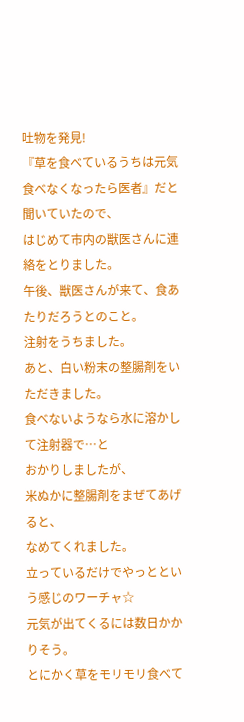吐物を発見!
『草を食べているうちは元気
食べなくなったら医者』だと
聞いていたので、
はじめて市内の獣医さんに連絡をとりました。
午後、獣医さんが来て、食あたりだろうとのこと。
注射をうちました。
あと、白い粉末の整腸剤をいただきました。
食べないようなら水に溶かして注射器で…と
おかりしましたが、
米ぬかに整腸剤をまぜてあげると、
なめてくれました。
立っているだけでやっとという感じのワーチャ☆
元気が出てくるには数日かかりそう。
とにかく草をモリモリ食べて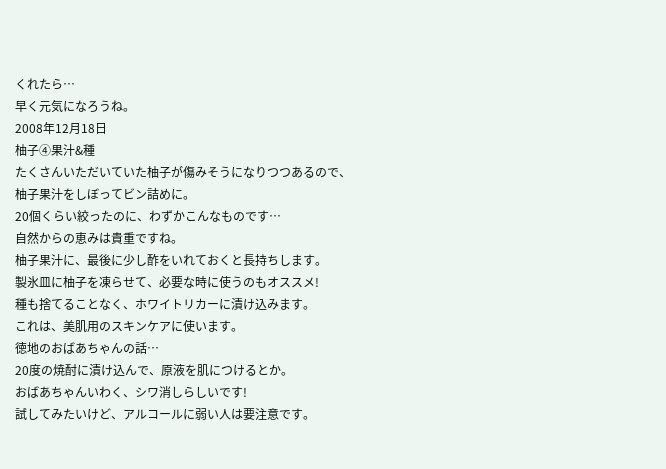くれたら…
早く元気になろうね。
2008年12月18日
柚子④果汁&種
たくさんいただいていた柚子が傷みそうになりつつあるので、
柚子果汁をしぼってビン詰めに。
20個くらい絞ったのに、わずかこんなものです…
自然からの恵みは貴重ですね。
柚子果汁に、最後に少し酢をいれておくと長持ちします。
製氷皿に柚子を凍らせて、必要な時に使うのもオススメ!
種も捨てることなく、ホワイトリカーに漬け込みます。
これは、美肌用のスキンケアに使います。
徳地のおばあちゃんの話…
20度の焼酎に漬け込んで、原液を肌につけるとか。
おばあちゃんいわく、シワ消しらしいです!
試してみたいけど、アルコールに弱い人は要注意です。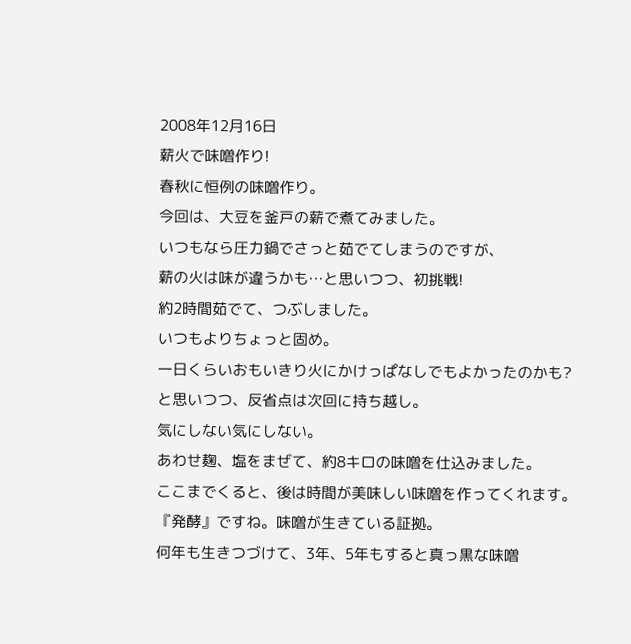2008年12月16日
薪火で味噌作り!
春秋に恒例の味噌作り。
今回は、大豆を釜戸の薪で煮てみました。
いつもなら圧力鍋でさっと茹でてしまうのですが、
薪の火は味が違うかも…と思いつつ、初挑戦!
約2時間茹でて、つぶしました。
いつもよりちょっと固め。
一日くらいおもいきり火にかけっぱなしでもよかったのかも?
と思いつつ、反省点は次回に持ち越し。
気にしない気にしない。
あわせ麹、塩をまぜて、約8キロの味噌を仕込みました。
ここまでくると、後は時間が美味しい味噌を作ってくれます。
『発酵』ですね。味噌が生きている証拠。
何年も生きつづけて、3年、5年もすると真っ黒な味噌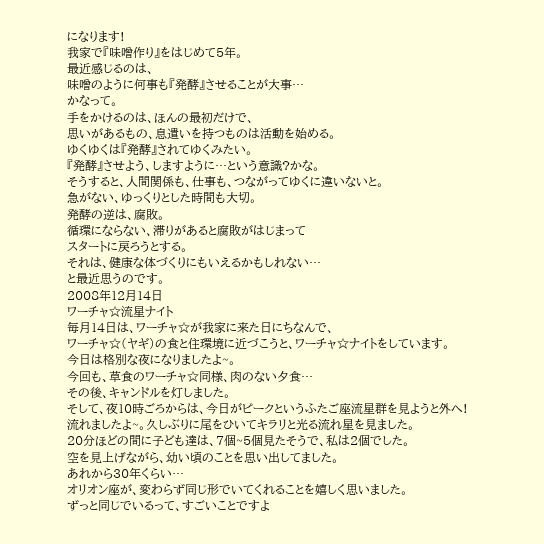になります!
我家で『味噌作り』をはじめて5年。
最近感じるのは、
味噌のように何事も『発酵』させることが大事…
かなって。
手をかけるのは、ほんの最初だけで、
思いがあるもの、息遣いを持つものは活動を始める。
ゆくゆくは『発酵』されてゆくみたい。
『発酵』させよう、しますように…という意識?かな。
そうすると、人間関係も、仕事も、つながってゆくに違いないと。
急がない、ゆっくりとした時間も大切。
発酵の逆は、腐敗。
循環にならない、滞りがあると腐敗がはじまって
スタートに戻ろうとする。
それは、健康な体づくりにもいえるかもしれない…
と最近思うのです。
2008年12月14日
ワーチャ☆流星ナイト
毎月14日は、ワーチャ☆が我家に来た日にちなんで、
ワーチャ☆(ヤギ)の食と住環境に近づこうと、ワーチャ☆ナイトをしています。
今日は格別な夜になりましたよ~。
今回も、草食のワーチャ☆同様、肉のない夕食…
その後、キャンドルを灯しました。
そして、夜10時ごろからは、今日がピークというふたご座流星群を見ようと外へ!
流れましたよ~。久しぶりに尾をひいてキラリと光る流れ星を見ました。
20分ほどの間に子ども達は、7個~5個見たそうで、私は2個でした。
空を見上げながら、幼い頃のことを思い出してました。
あれから30年くらい…
オリオン座が、変わらず同じ形でいてくれることを嬉しく思いました。
ずっと同じでいるって、すごいことですよ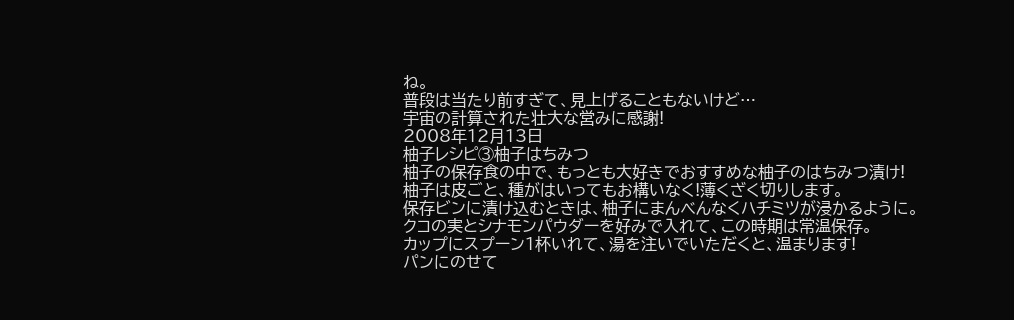ね。
普段は当たり前すぎて、見上げることもないけど…
宇宙の計算された壮大な営みに感謝!
2008年12月13日
柚子レシピ③柚子はちみつ
柚子の保存食の中で、もっとも大好きでおすすめな柚子のはちみつ漬け!
柚子は皮ごと、種がはいってもお構いなく!薄くざく切りします。
保存ビンに漬け込むときは、柚子にまんべんなくハチミツが浸かるように。
クコの実とシナモンパウダーを好みで入れて、この時期は常温保存。
カップにスプーン1杯いれて、湯を注いでいただくと、温まります!
パンにのせて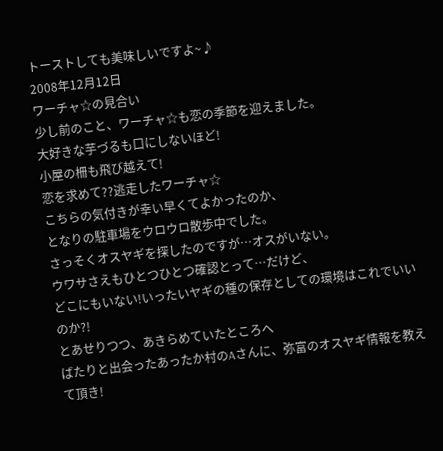トーストしても美味しいですよ~♪
2008年12月12日
ワーチャ☆の見合い
少し前のこと、ワーチャ☆も恋の季節を迎えました。
大好きな芋づるも口にしないほど!
小屋の柵も飛び越えて!
恋を求めて??逃走したワーチャ☆
こちらの気付きが幸い早くてよかったのか、
となりの駐車場をウロウロ散歩中でした。
さっそくオスヤギを探したのですが…オスがいない。
ウワサさえもひとつひとつ確認とって…だけど、
どこにもいない!いったいヤギの種の保存としての環境はこれでいいのか?!
とあせりつつ、あきらめていたところへ
ばたりと出会ったあったか村のAさんに、弥富のオスヤギ情報を教えて頂き!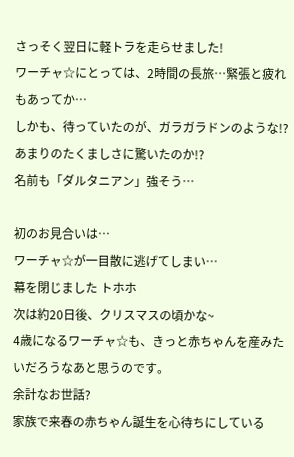さっそく翌日に軽トラを走らせました!
ワーチャ☆にとっては、2時間の長旅…緊張と疲れもあってか…
しかも、待っていたのが、ガラガラドンのような!?
あまりのたくましさに驚いたのか!?
名前も「ダルタニアン」強そう…

初のお見合いは…
ワーチャ☆が一目散に逃げてしまい…
幕を閉じました トホホ
次は約20日後、クリスマスの頃かな~
4歳になるワーチャ☆も、きっと赤ちゃんを産みたいだろうなあと思うのです。
余計なお世話?
家族で来春の赤ちゃん誕生を心待ちにしている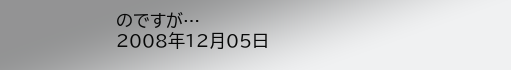のですが…
2008年12月05日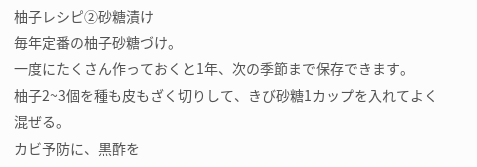柚子レシピ②砂糖漬け
毎年定番の柚子砂糖づけ。
一度にたくさん作っておくと1年、次の季節まで保存できます。
柚子2~3個を種も皮もざく切りして、きび砂糖1カップを入れてよく混ぜる。
カビ予防に、黒酢を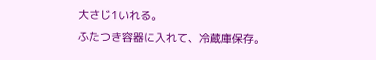大さじ1いれる。
ふたつき容器に入れて、冷蔵庫保存。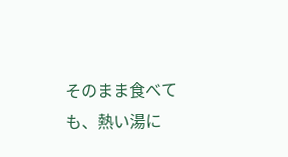そのまま食べても、熱い湯に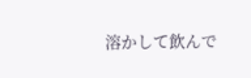溶かして飲んで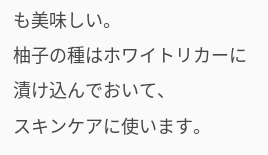も美味しい。
柚子の種はホワイトリカーに漬け込んでおいて、
スキンケアに使います。